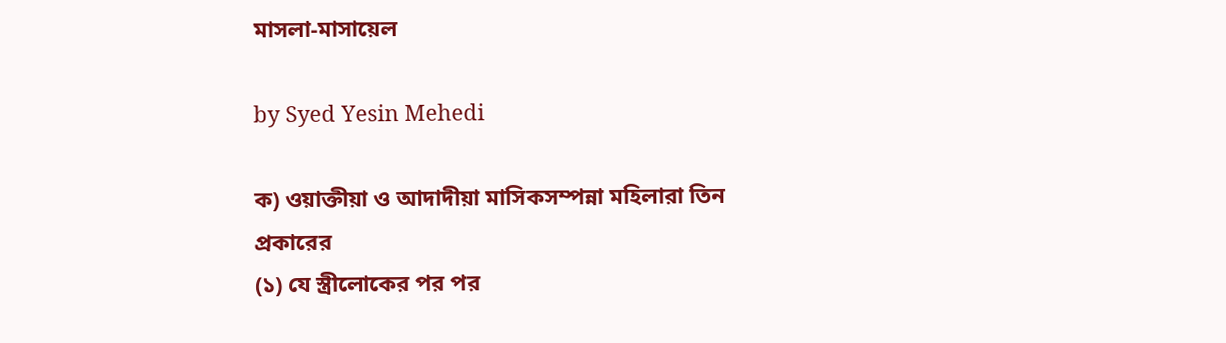মাসলা-মাসায়েল

by Syed Yesin Mehedi

ক) ওয়াক্তীয়া ও আদাদীয়া মাসিকসম্পন্না মহিলারা তিন প্রকারের
(১) যে স্ত্রীলোকের পর পর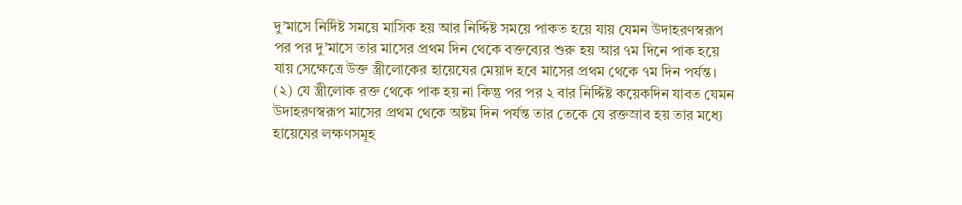দু’মাসে নির্দিষ্ট সময়ে মাসিক হয় আর নির্দ্দিষ্ট সময়ে পাকত হয়ে যায় যেমন উদাহরণস্বরূপ পর পর দু’মাসে তার মাসের প্রথম দিন থেকে বক্তব্যের শুরু হয় আর ৭ম দিনে পাক হয়ে যায় সেক্ষেত্রে উক্ত স্ত্রীলোকের হায়েযের মেয়াদ হবে মাসের প্রথম থেকে ৭ম দিন পর্যন্ত।
(২) যে স্ত্রীলোক রক্ত থেকে পাক হয় না কিন্তু পর পর ২ বার নির্দ্দিষ্ট কয়েকদিন যাবত যেমন উদাহরণস্বরূপ মাসের প্রথম থেকে অষ্টম দিন পর্যন্ত তার তেকে যে রক্তস্রাব হয় তার মধ্যে হায়েযের লক্ষণসমূহ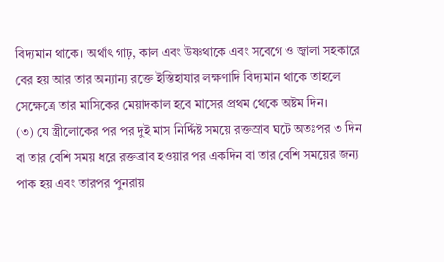বিদ্যমান থাকে। অর্থাৎ গাঢ়, কাল এবং উষ্ণথাকে এবং সবেগে ও জ্বালা সহকারে বের হয় আর তার অন্যান্য রক্তে ইস্তিহাযার লক্ষণাদি বিদ্যমান থাকে তাহলে সেক্ষেত্রে তার মাসিকের মেয়াদকাল হবে মাসের প্রথম থেকে অষ্টম দিন।
(৩) যে স্ত্রীলোকের পর পর দুই মাস নির্দ্দিষ্ট সময়ে রক্তস্রাব ঘটে অতঃপর ৩ দিন বা তার বেশি সময় ধরে রক্তব্রাব হওয়ার পর একদিন বা তার বেশি সময়ের জন্য পাক হয় এবং তারপর পুনরায়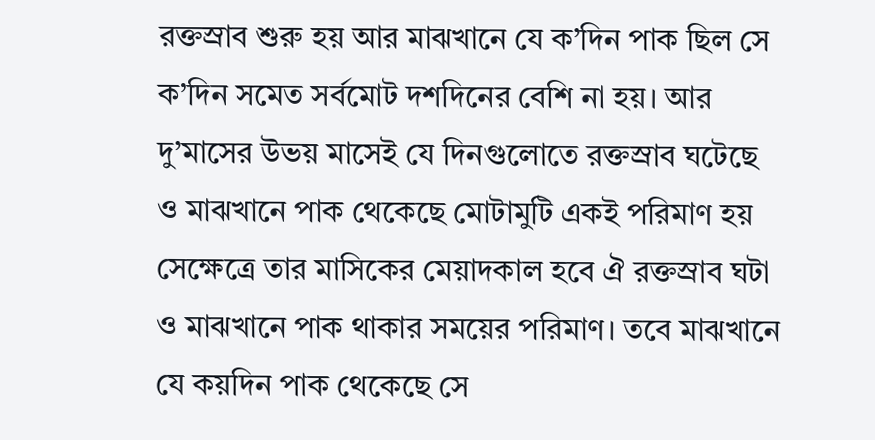রক্তস্রাব শুরু হয় আর মাঝখানে যে ক’দিন পাক ছিল সে ক’দিন সমেত সর্বমোট দশদিনের বেশি না হয়। আর দু’মাসের উভয় মাসেই যে দিনগুলোতে রক্তস্রাব ঘটেছে ও মাঝখানে পাক থেকেছে মোটামুটি একই পরিমাণ হয় সেক্ষেত্রে তার মাসিকের মেয়াদকাল হবে ঐ রক্তস্রাব ঘটা ও মাঝখানে পাক থাকার সময়ের পরিমাণ। তবে মাঝখানে যে কয়দিন পাক থেকেছে সে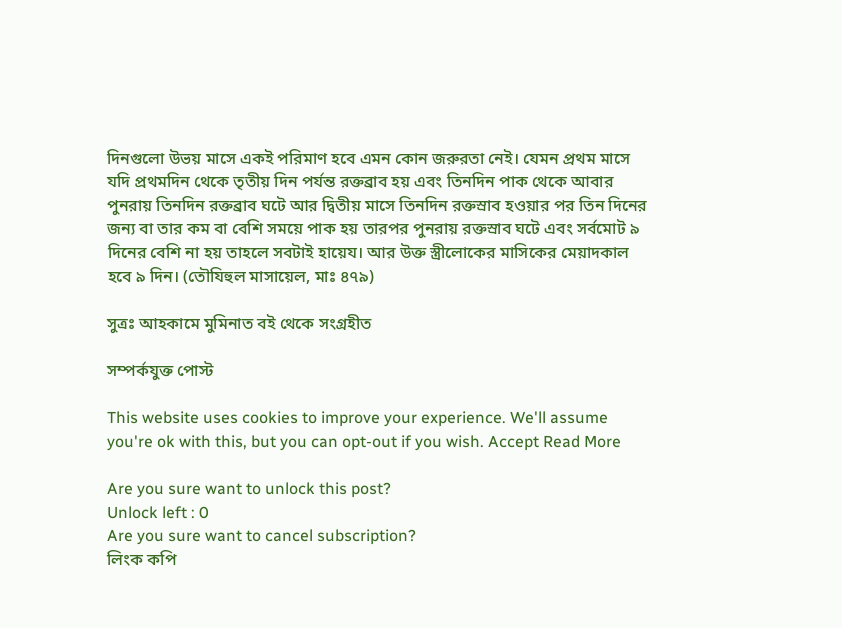দিনগুলো উভয় মাসে একই পরিমাণ হবে এমন কোন জরুরতা নেই। যেমন প্রথম মাসে যদি প্রথমদিন থেকে তৃতীয় দিন পর্যন্ত রক্তব্রাব হয় এবং তিনদিন পাক থেকে আবার পুনরায় তিনদিন রক্তব্রাব ঘটে আর দ্বিতীয় মাসে তিনদিন রক্তস্রাব হওয়ার পর তিন দিনের জন্য বা তার কম বা বেশি সময়ে পাক হয় তারপর পুনরায় রক্তস্রাব ঘটে এবং সর্বমোট ৯ দিনের বেশি না হয় তাহলে সবটাই হায়েয। আর উক্ত স্ত্রীলোকের মাসিকের মেয়াদকাল হবে ৯ দিন। (তৌযিহুল মাসায়েল, মাঃ ৪৭৯)

সুত্রঃ আহকামে মুমিনাত বই থেকে সংগ্রহীত

সম্পর্কযুক্ত পোস্ট

This website uses cookies to improve your experience. We'll assume you're ok with this, but you can opt-out if you wish. Accept Read More

Are you sure want to unlock this post?
Unlock left : 0
Are you sure want to cancel subscription?
লিংক কপি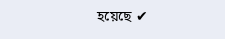হয়েছে ✔